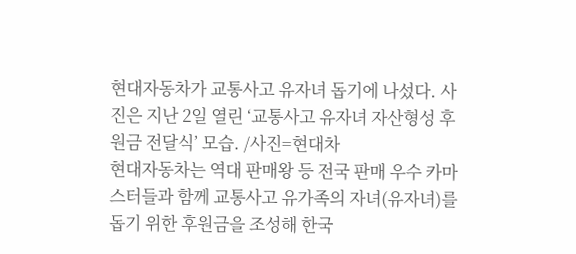현대자동차가 교통사고 유자녀 돕기에 나섰다. 사진은 지난 2일 열린 ‘교통사고 유자녀 자산형성 후원금 전달식’ 모습. /사진=현대차
현대자동차는 역대 판매왕 등 전국 판매 우수 카마스터들과 함께 교통사고 유가족의 자녀(유자녀)를 돕기 위한 후원금을 조성해 한국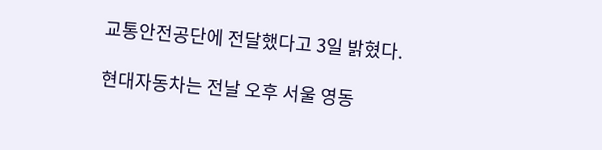교통안전공단에 전달했다고 3일 밝혔다.

현대자동차는 전날 오후 서울 영동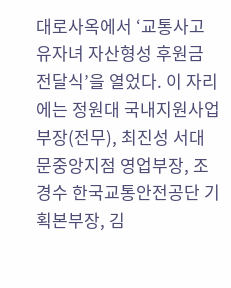대로사옥에서 ‘교통사고 유자녀 자산형성 후원금 전달식’을 열었다. 이 자리에는 정원대 국내지원사업부장(전무), 최진성 서대문중앙지점 영업부장, 조경수 한국교통안전공단 기획본부장, 김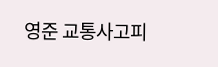영준 교통사고피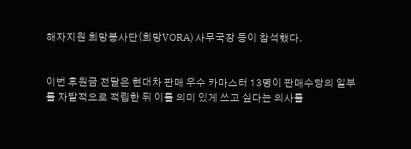해자지원 희망봉사단(희망VORA) 사무국장 등이 참석했다.


이번 후원금 전달은 현대차 판매 우수 카마스터 13명이 판매수당의 일부를 자발적으로 적립한 뒤 이를 의미 있게 쓰고 싶다는 의사를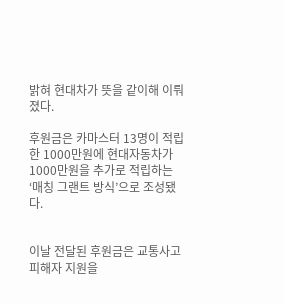밝혀 현대차가 뜻을 같이해 이뤄졌다.

후원금은 카마스터 13명이 적립한 1000만원에 현대자동차가 1000만원을 추가로 적립하는 ‘매칭 그랜트 방식’으로 조성됐다.


이날 전달된 후원금은 교통사고 피해자 지원을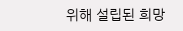위해 설립된 희망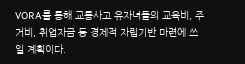VORA를 통해 교통사고 유자녀들의 교육비, 주거비, 취업자금 등 경제적 자립기반 마련에 쓰일 계획이다.